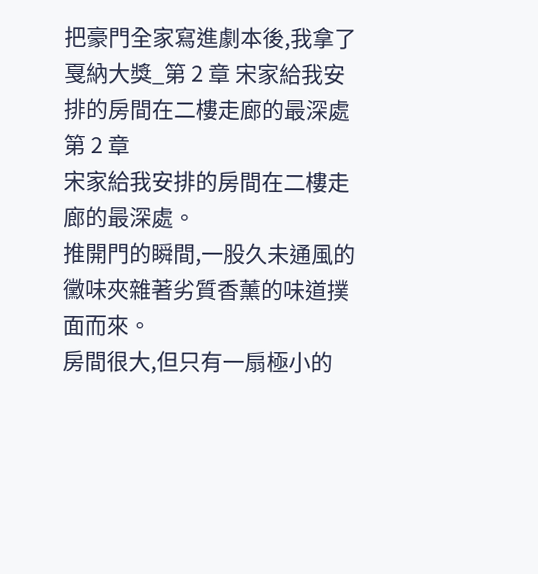把豪門全家寫進劇本後,我拿了戛納大獎_第 2 章 宋家給我安排的房間在二樓走廊的最深處
第 2 章
宋家給我安排的房間在二樓走廊的最深處。
推開門的瞬間,一股久未通風的黴味夾雜著劣質香薰的味道撲面而來。
房間很大,但只有一扇極小的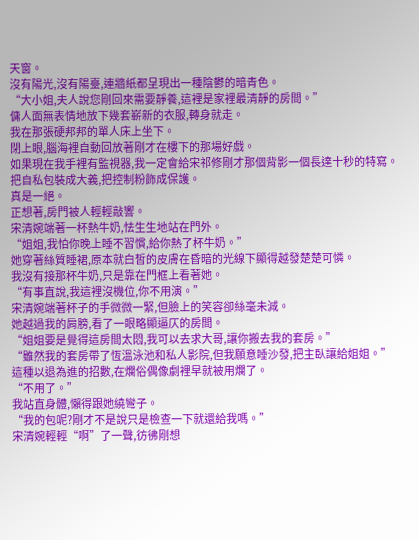天窗。
沒有陽光,沒有陽臺,連牆紙都呈現出一種陰鬱的暗青色。
“大小姐,夫人說您剛回來需要靜養,這裡是家裡最清靜的房間。”
傭人面無表情地放下幾套嶄新的衣服,轉身就走。
我在那張硬邦邦的單人床上坐下。
閉上眼,腦海裡自動回放著剛才在樓下的那場好戲。
如果現在我手裡有監視器,我一定會給宋祁修剛才那個背影一個長達十秒的特寫。
把自私包裝成大義,把控制粉飾成保護。
真是一絕。
正想著,房門被人輕輕敲響。
宋清婉端著一杯熱牛奶,怯生生地站在門外。
“姐姐,我怕你晚上睡不習慣,給你熱了杯牛奶。”
她穿著絲質睡裙,原本就白皙的皮膚在昏暗的光線下顯得越發楚楚可憐。
我沒有接那杯牛奶,只是靠在門框上看著她。
“有事直說,我這裡沒機位,你不用演。”
宋清婉端著杯子的手微微一緊,但臉上的笑容卻絲毫未減。
她越過我的肩膀,看了一眼略顯逼仄的房間。
“姐姐要是覺得這房間太悶,我可以去求大哥,讓你搬去我的套房。”
“雖然我的套房帶了恆溫泳池和私人影院,但我願意睡沙發,把主臥讓給姐姐。”
這種以退為進的招數,在爛俗偶像劇裡早就被用爛了。
“不用了。”
我站直身體,懶得跟她繞彎子。
“我的包呢?剛才不是說只是檢查一下就還給我嗎。”
宋清婉輕輕“啊”了一聲,彷彿剛想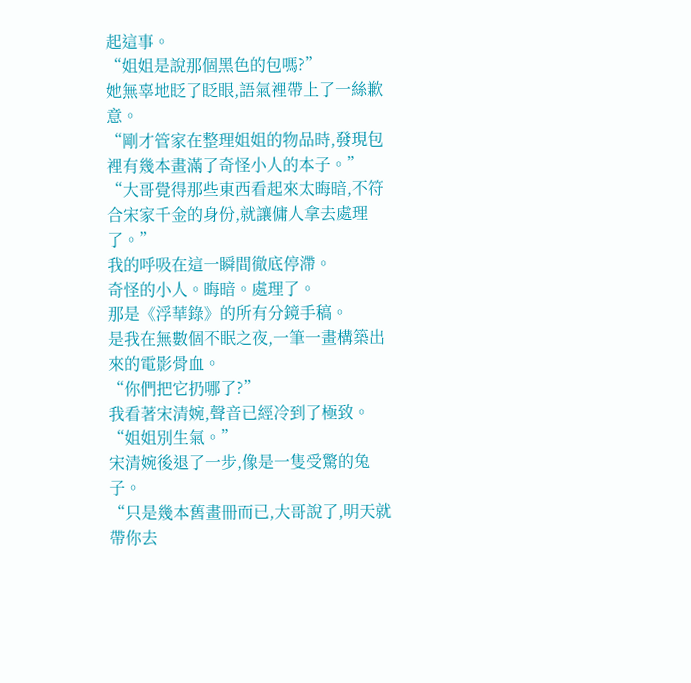起這事。
“姐姐是說那個黑色的包嗎?”
她無辜地眨了眨眼,語氣裡帶上了一絲歉意。
“剛才管家在整理姐姐的物品時,發現包裡有幾本畫滿了奇怪小人的本子。”
“大哥覺得那些東西看起來太晦暗,不符合宋家千金的身份,就讓傭人拿去處理了。”
我的呼吸在這一瞬間徹底停滯。
奇怪的小人。晦暗。處理了。
那是《浮華錄》的所有分鏡手稿。
是我在無數個不眠之夜,一筆一畫構築出來的電影骨血。
“你們把它扔哪了?”
我看著宋清婉,聲音已經冷到了極致。
“姐姐別生氣。”
宋清婉後退了一步,像是一隻受驚的兔子。
“只是幾本舊畫冊而已,大哥說了,明天就帶你去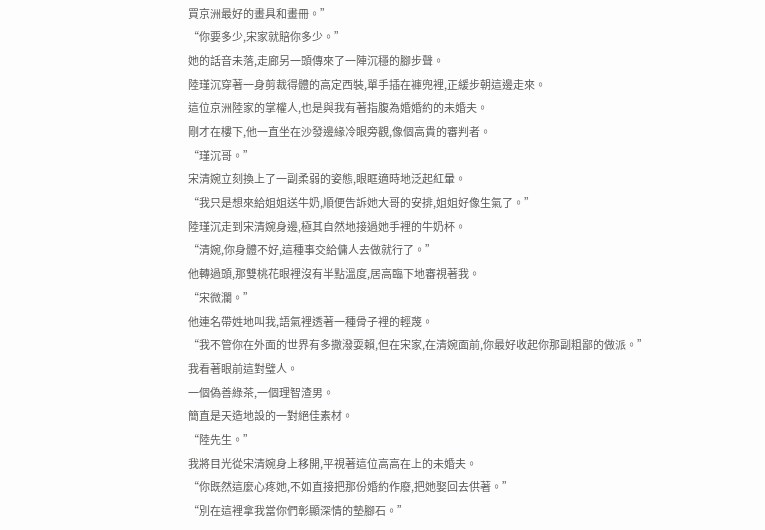買京洲最好的畫具和畫冊。”
“你要多少,宋家就賠你多少。”
她的話音未落,走廊另一頭傳來了一陣沉穩的腳步聲。
陸瑾沉穿著一身剪裁得體的高定西裝,單手插在褲兜裡,正緩步朝這邊走來。
這位京洲陸家的掌權人,也是與我有著指腹為婚婚約的未婚夫。
剛才在樓下,他一直坐在沙發邊緣冷眼旁觀,像個高貴的審判者。
“瑾沉哥。”
宋清婉立刻換上了一副柔弱的姿態,眼眶適時地泛起紅暈。
“我只是想來給姐姐送牛奶,順便告訴她大哥的安排,姐姐好像生氣了。”
陸瑾沉走到宋清婉身邊,極其自然地接過她手裡的牛奶杯。
“清婉,你身體不好,這種事交給傭人去做就行了。”
他轉過頭,那雙桃花眼裡沒有半點溫度,居高臨下地審視著我。
“宋微瀾。”
他連名帶姓地叫我,語氣裡透著一種骨子裡的輕蔑。
“我不管你在外面的世界有多撒潑耍賴,但在宋家,在清婉面前,你最好收起你那副粗鄙的做派。”
我看著眼前這對璧人。
一個偽善綠茶,一個理智渣男。
簡直是天造地設的一對絕佳素材。
“陸先生。”
我將目光從宋清婉身上移開,平視著這位高高在上的未婚夫。
“你既然這麼心疼她,不如直接把那份婚約作廢,把她娶回去供著。”
“別在這裡拿我當你們彰顯深情的墊腳石。”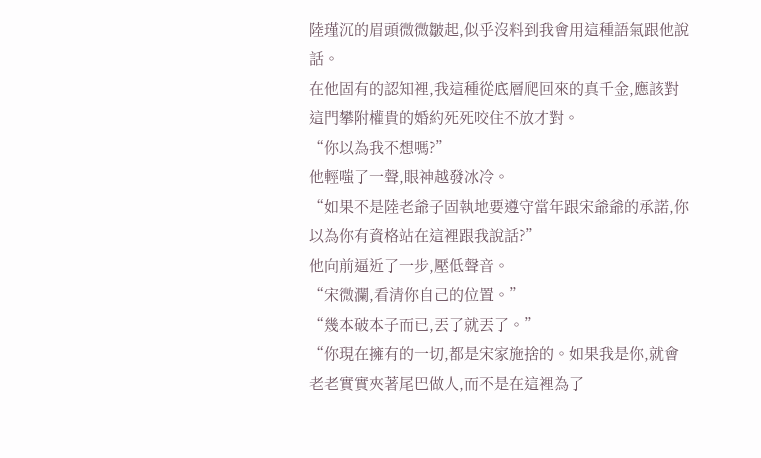陸瑾沉的眉頭微微皺起,似乎沒料到我會用這種語氣跟他說話。
在他固有的認知裡,我這種從底層爬回來的真千金,應該對這門攀附權貴的婚約死死咬住不放才對。
“你以為我不想嗎?”
他輕嗤了一聲,眼神越發冰冷。
“如果不是陸老爺子固執地要遵守當年跟宋爺爺的承諾,你以為你有資格站在這裡跟我說話?”
他向前逼近了一步,壓低聲音。
“宋微瀾,看清你自己的位置。”
“幾本破本子而已,丟了就丟了。”
“你現在擁有的一切,都是宋家施捨的。如果我是你,就會老老實實夾著尾巴做人,而不是在這裡為了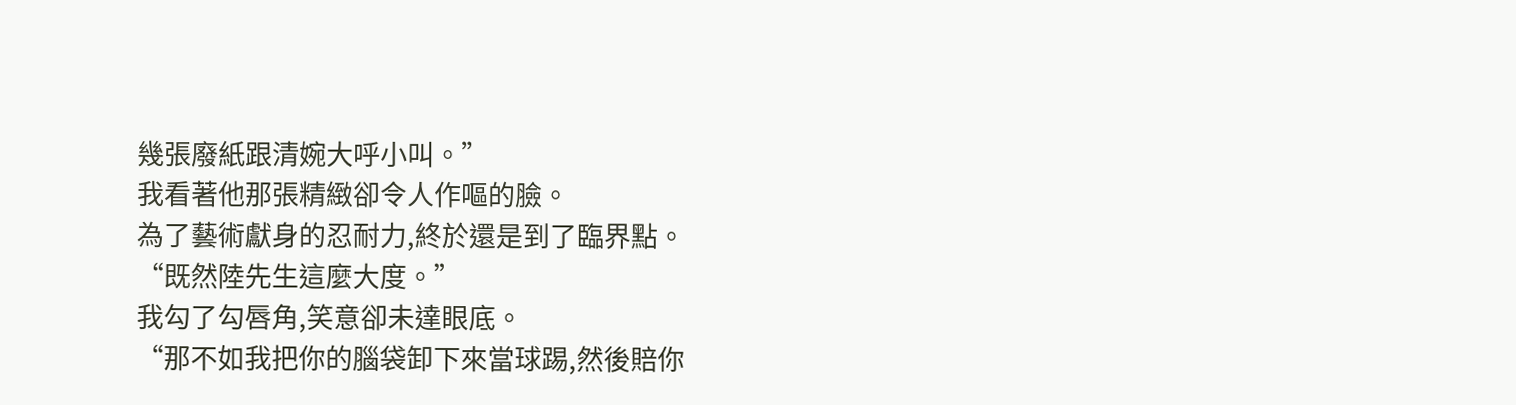幾張廢紙跟清婉大呼小叫。”
我看著他那張精緻卻令人作嘔的臉。
為了藝術獻身的忍耐力,終於還是到了臨界點。
“既然陸先生這麼大度。”
我勾了勾唇角,笑意卻未達眼底。
“那不如我把你的腦袋卸下來當球踢,然後賠你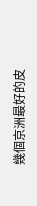幾個京洲最好的皮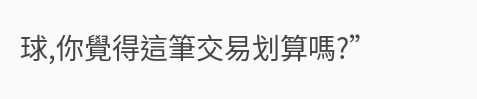球,你覺得這筆交易划算嗎?”